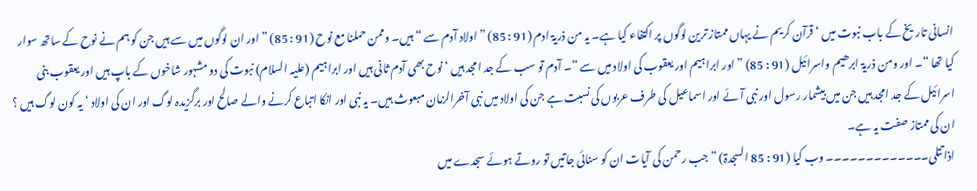انسانی تاریخ کے باب نبوت میں ‘ قرآن کریم نے یہاں ممتاز ترین لوگوں پر اکتفاء کیا ہے۔ یہ من ذریۃ ادم (91 : 85) ” اولاد آدم سے “ ہیں۔ وممن حملنا مع نوح (91 : 85) ” اور ان لوگوں میں سے ہیں جن کو ہم نے نوح کے ساتھ سوار کیا تھا “۔ اور ومن ذریۃ ابرھیم واسرائیل (91 : 85) ” اور ابراہیم اور یعقوب کی اولاد میں سے “۔ آدم تو سب کے جد امجد ہیں ‘ نوح بھی آدم ثانی ہیں اور ابراہیم (علیہ السلام) نبوت کی دو مشہور شاخوں کے باپ ہیں اور یعقوب بنی اسرائیل کے جد امجد ہیں جن میں بیشمار رسول اور نبی آئے اور اسماعیل کی طرف عربوں کی نسبت ہے جن کی اولاد میں نبی آخرالزمان مبعوث ہیں۔ یہ نبی اور انکا اتباع کرنے والے صالح اور برگزیدہ لوگ اور ان کی اولاد ‘ یہ کون لوگ ہیں ؟ ان کی ممتاز صفت یہ ہے۔
اذا تتلی۔۔۔۔۔۔۔۔۔۔۔۔۔ وب کیا (91 : 85 السجدۃ) ” جب رحمن کی آیات ان کو سنائی جاتیں تو روتے ہوئے سجدے میں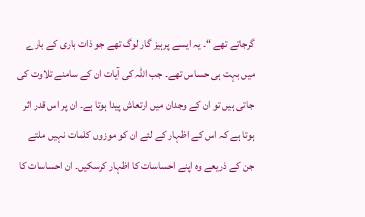گرجاتے تھے “۔ یہ ایسے پرہیز گار لوگ تھے جو ذات باری کے بارے میں بہت ہی حساس تھے۔ جب اللہ کی آیات ان کے سامنے تلاوت کی جاتی ہیں تو ان کے وجدان میں ارتعاش پیدا ہوتا ہے۔ ان پر اس قدر اثر ہوتا ہے کہ اس کے اظہار کے لئے ان کو موزوں کلمات نہیں ملتے جن کے ذریعے وہ اپنے احساسات کا اظہار کرسکیں۔ ان احساسات کا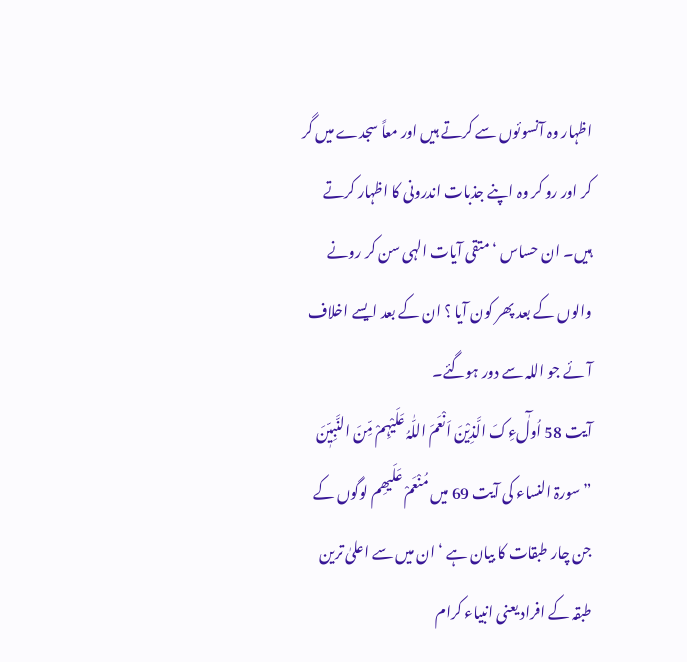اظہار وہ آنسوئوں سے کرتے ہیں اور معاً سجدے میں گر کر اور رو کر وہ اپنے جذبات اندرونی کا اظہار کرتے ہیں۔ ان حساس ‘ متقی آیات الہی سن کر رونے والوں کے بعد پھر کون آیا ؟ ان کے بعد ایسے اخلاف آئے جو اللہ سے دور ہوگئے۔
آیت 58 اُولٰٓءِکَ الَّذِیْنَ اَنْعَمَ اللّٰہُ عَلَیْہِمْ مِّنَ النَّبِیّٖنَ ”سورۃ النساء کی آیت 69 میں مُنْعَمْ عَلَیھِم لوگوں کے جن چار طبقات کا بیان ہے ‘ ان میں سے اعلیٰ ترین طبقہ کے افراد یعنی انبیاء کرام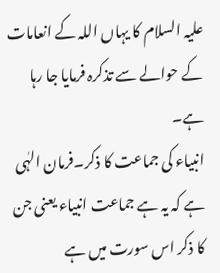علیہ السلام کا یہاں اللہ کے انعامات کے حوالے سے تذکرہ فرمایا جا رہا ہے۔
انبیاء کی جماعت کا ذکر۔فرمان الہٰی ہے کہ یہ ہے جماعت انبیاء یعنی جن کا ذکر اس سورت میں ہے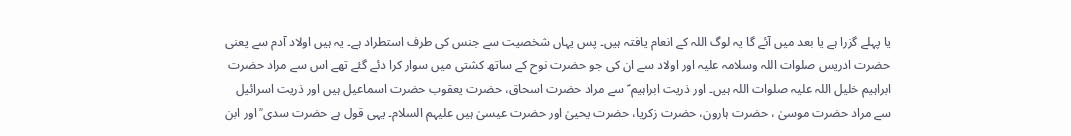یا پہلے گزرا ہے یا بعد میں آئے گا یہ لوگ اللہ کے انعام یافتہ ہیں۔ پس یہاں شخصیت سے جنس کی طرف استطراد ہے۔ یہ ہیں اولاد آدم سے یعنی حضرت ادریس صلوات اللہ وسلامہ علیہ اور اولاد سے ان کی جو حضرت نوح کے ساتھ کشتی میں سوار کرا دئے گئے تھے اس سے مراد حضرت ابراہیم خلیل اللہ علیہ صلوات اللہ ہیں۔ اور ذریت ابراہیم ؑ سے مراد حضرت اسحاق، حضرت یعقوب حضرت اسماعیل ہیں اور ذریت اسرائیل سے مراد حضرت موسیٰ ، حضرت ہارون، حضرت زکریا، حضرت یحییٰ اور حضرت عیسیٰ ہیں علیہم السلام۔ یہی قول ہے حضرت سدی ؒ اور ابن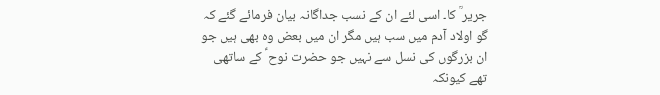جریر ؒ کا۔ اسی لئے ان کے نسب جداگانہ بیان فرمائے گئے کہ گو اولاد آدم میں سب ہیں مگر ان میں بعض وہ بھی ہیں جو ان بزرگوں کی نسل سے نہیں جو حضرت نوح ؑ کے ساتھی تھے کیونکہ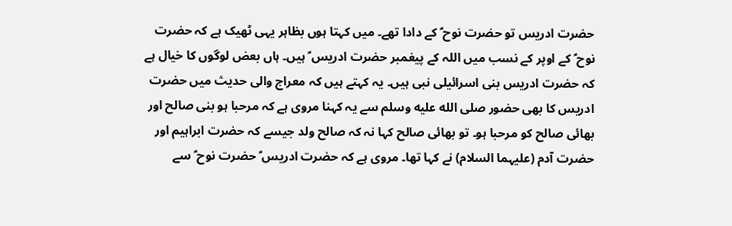حضرت ادریس تو حضرت نوح ؑ کے دادا تھے۔ میں کہتا ہوں بظاہر یہی ٹھیک ہے کہ حضرت نوح ؑ کے اوپر کے نسب میں اللہ کے پیغمبر حضرت ادریس ؑ ہیں۔ ہاں بعض لوگوں کا خیال ہے کہ حضرت ادریس بنی اسرائیلی نبی ہیں۔ یہ کہتے ہیں کہ معراج والی حدیث میں حضرت ادریس کا بھی حضور صلى الله عليه وسلم سے یہ کہنا مروی ہے کہ مرحبا ہو بنی صالح اور بھائی صالح کو مرحبا ہو۔ تو بھائی صالح کہا نہ کہ صالح ولد جیسے کہ حضرت ابراہیم اور حضرت آدم (علیہما السلام) نے کہا تھا۔ مروی ہے کہ حضرت ادریس ؑ حضرت نوح ؑ سے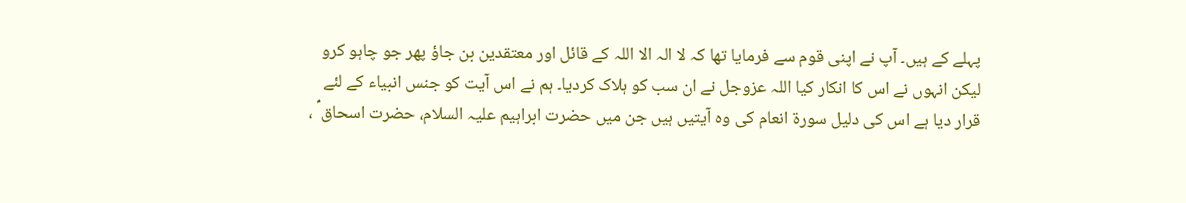پہلے کے ہیں۔ آپ نے اپنی قوم سے فرمایا تھا کہ لا الہ الا اللہ کے قائل اور معتقدین بن جاؤ پھر جو چاہو کرو لیکن انہوں نے اس کا انکار کیا اللہ عزوجل نے ان سب کو ہلاک کردیا۔ ہم نے اس آیت کو جنس انبیاء کے لئے قرار دیا ہے اس کی دلیل سورة انعام کی وہ آیتیں ہیں جن میں حضرت ابراہیم علیہ السلام، حضرت اسحاق ؑ ،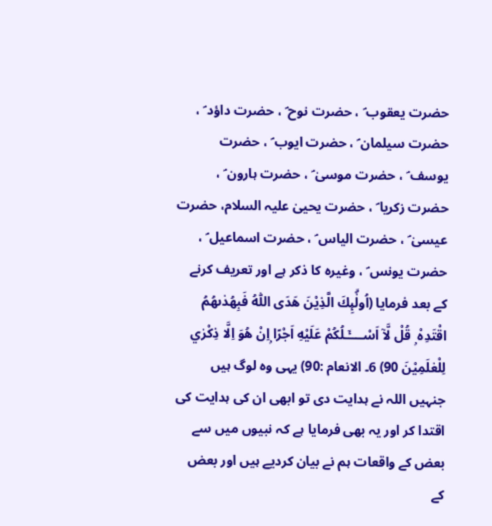حضرت یعقوب ؑ ، حضرت نوح ؑ ، حضرت داؤد ؑ ، حضرت سیلمان ؑ ، حضرت ایوب ؑ ، حضرت یوسف ؑ ، حضرت موسیٰ ؑ ، حضرت ہارون ؑ ، حضرت زکریا ؑ ، حضرت یحییٰ علیہ السلام، حضرت عیسیٰ ؑ ، حضرت الیاس ؑ ، حضرت اسماعیل ؑ ، حضرت یونس ؑ ، وغیرہ کا ذکر ہے اور تعریف کرنے کے بعد فرمایا (اُولٰۗىِٕكَ الَّذِيْنَ هَدَى اللّٰهُ فَبِهُدٰىهُمُ اقْتَدِهْ ۭ قُلْ لَّآ اَسْــــَٔـلُكُمْ عَلَيْهِ اَجْرًا ۭاِنْ هُوَ اِلَّا ذِكْرٰي لِلْعٰلَمِيْنَ 90) 6۔ الانعام :90) یہی وہ لوگ ہیں جنہیں اللہ نے ہدایت دی تو ابھی ان کی ہدایت کی اقتدا کر اور یہ بھی فرمایا ہے کہ نبیوں میں سے بعض کے واقعات ہم نے بیان کردیے ہیں اور بعض کے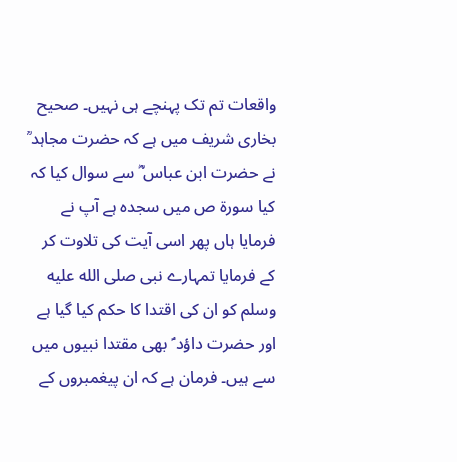واقعات تم تک پہنچے ہی نہیں۔ صحیح بخاری شریف میں ہے کہ حضرت مجاہد ؒ نے حضرت ابن عباس ؓ سے سوال کیا کہ کیا سورة ص میں سجدہ ہے آپ نے فرمایا ہاں پھر اسی آیت کی تلاوت کر کے فرمایا تمہارے نبی صلى الله عليه وسلم کو ان کی اقتدا کا حکم کیا گیا ہے اور حضرت داؤد ؑ بھی مقتدا نبیوں میں سے ہیں۔ فرمان ہے کہ ان پیغمبروں کے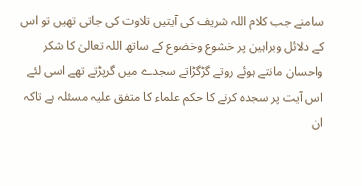سامنے جب کلام اللہ شریف کی آیتیں تلاوت کی جاتی تھیں تو اس کے دلائل وبراہین پر خشوع وخضوع کے ساتھ اللہ تعالیٰ کا شکر واحسان مانتے ہوئے روتے گڑگڑاتے سجدے میں گرپڑتے تھے اسی لئے اس آیت پر سجدہ کرنے کا حکم علماء کا متفق علیہ مسئلہ ہے تاکہ ان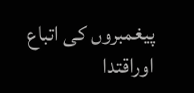پیغمبروں کی اتباع اوراقتدا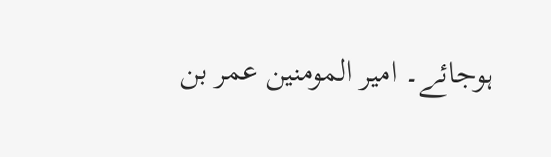ہوجائے۔ امیر المومنین عمر بن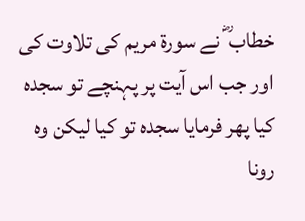خطاب ؓ نے سورة مریم کی تلاوت کی اور جب اس آیت پر پہنچے تو سجدہ کیا پھر فرمایا سجدہ تو کیا لیکن وہ رونا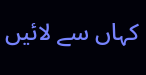کہاں سے لائیں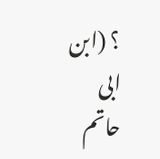؟ (ابن ابی حاتم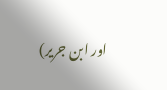اور ابن جریر)